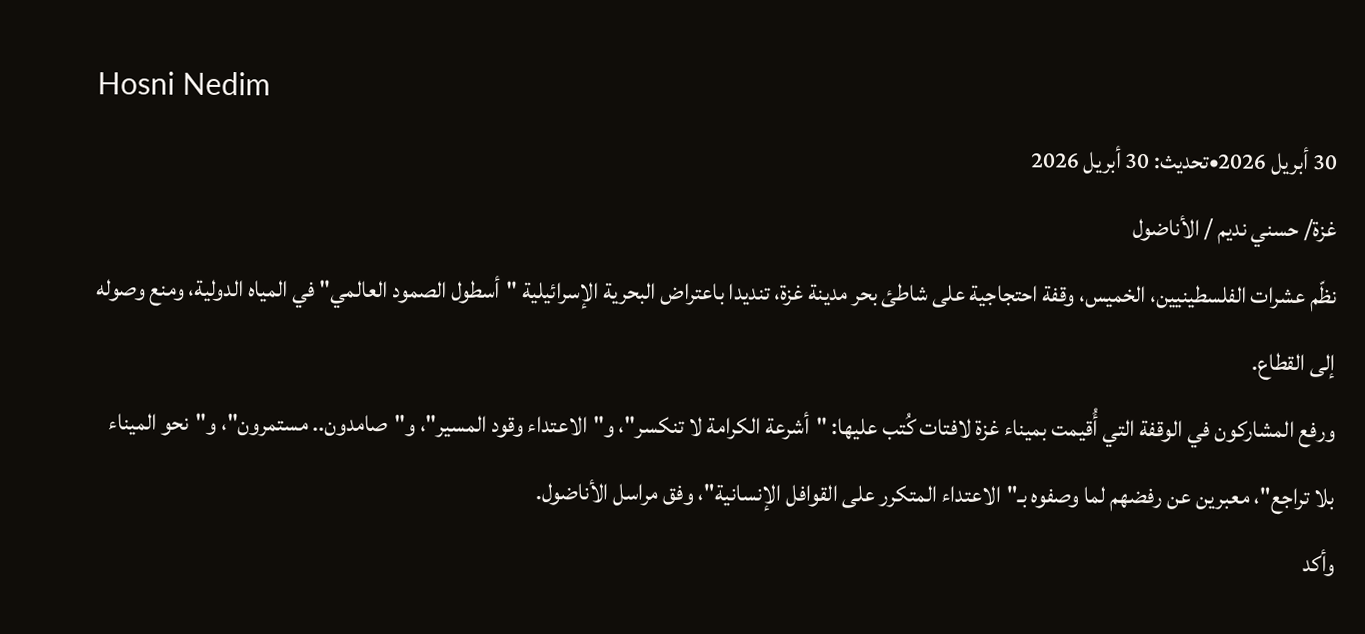Hosni Nedim
30 أبريل 2026•تحديث: 30 أبريل 2026
غزة/ حسني نديم / الأناضول
نظّم عشرات الفلسطينيين، الخميس، وقفة احتجاجية على شاطئ بحر مدينة غزة، تنديدا باعتراض البحرية الإسرائيلية "أسطول الصمود العالمي" في المياه الدولية، ومنع وصوله إلى القطاع.
ورفع المشاركون في الوقفة التي أُقيمت بميناء غزة لافتات كُتب عليها: "أشرعة الكرامة لا تنكسر"، و"الاعتداء وقود المسير"، و"صامدون.. مستمرون"، و"نحو الميناء بلا تراجع"، معبرين عن رفضهم لما وصفوه بـ"الاعتداء المتكرر على القوافل الإنسانية"، وفق مراسل الأناضول.
وأكد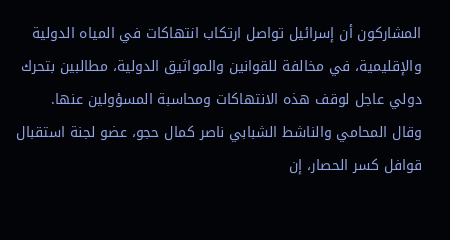المشاركون أن إسرائيل تواصل ارتكاب انتهاكات في المياه الدولية والإقليمية، في مخالفة للقوانين والمواثيق الدولية، مطالبين بتحرك دولي عاجل لوقف هذه الانتهاكات ومحاسبة المسؤولين عنها.
وقال المحامي والناشط الشبابي ناصر كمال حجو، عضو لجنة استقبال قوافل كسر الحصار، إن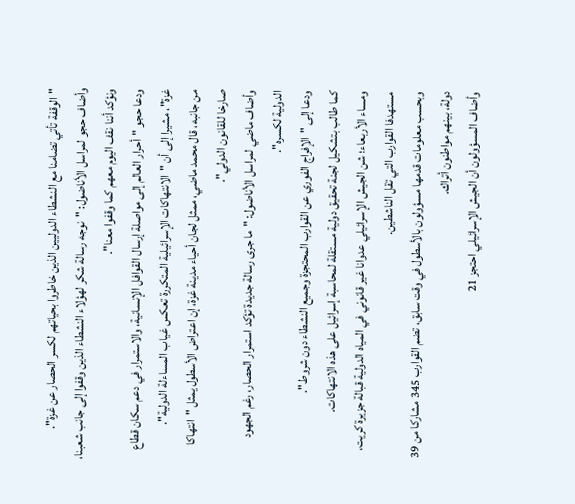"الوقفة تأتي تضامنا مع النشطاء الدوليين الذين خاطروا بحياتهم لكسر الحصار عن غزة".
وأضاف حجو لمراسل الأناضول: "نوجه رسالة شكر لهؤلاء النشطاء الذين وقفوا إلى جانب شعبنا، ونؤكد أننا نقف اليوم معهم كما وقفوا معنا".
ودعا حجو "أحرار العالم إلى مواصلة إرسال القوافل الإنسانية، والاستمرار في دعم سكان قطاع غزة"، مشيرا إلى أن "الانتهاكات الإسرائيلية المتكررة تعكس غياب المساءلة الدولية".
من جانبه، قال محمد ماضي، ممثل لجان أحياء مدينة غزة، إن اعتراض الأسطول يمثل "انتهاكا صارخا للقانون الدولي".
وأضاف ماضي لمراسل الأناضول: "ما جرى رسالة جديدة تؤكد استمرار الحصار، رغم الجهود الدولية لكسره".
ودعا إلى "الإفراج الفوري عن القوارب المحتجزة وجميع النشطاء دون شروط".
كما طالب بتشكيل لجنة تحقيق دولية مستقلة لمحاسبة إسرائيل على هذه الانتهاكات.
ومساء الأربعاء؛ شن الجيش الإسرائيلي عدوانا غير قانوني في المياه الدولية قبالة جزيرة كريت، مستهدفا القوارب التي تقل الناشطين.
وبحسب معلومات قدمها مسؤولون بالأسطول في وقت سابق، تضم القوارب 345 مشاركا من 39 دولة، بينهم مواطنون أتراك.
وأضاف المسؤولون أن الجيش الإسرائيلي احتجز 21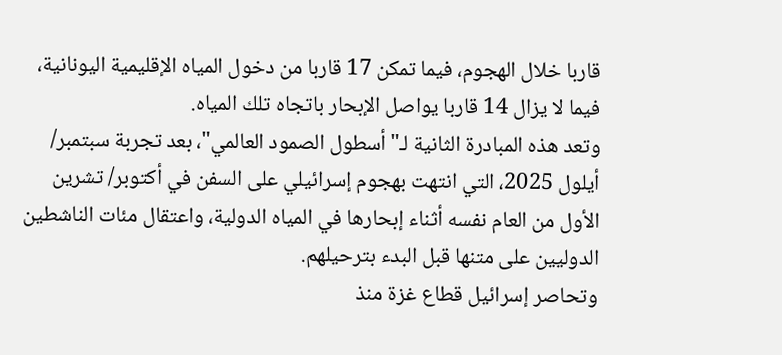قاربا خلال الهجوم، فيما تمكن 17 قاربا من دخول المياه الإقليمية اليونانية، فيما لا يزال 14 قاربا يواصل الإبحار باتجاه تلك المياه.
وتعد هذه المبادرة الثانية لـ"أسطول الصمود العالمي"، بعد تجربة سبتمبر/ أيلول 2025، التي انتهت بهجوم إسرائيلي على السفن في أكتوبر/ تشرين الأول من العام نفسه أثناء إبحارها في المياه الدولية، واعتقال مئات الناشطين الدوليين على متنها قبل البدء بترحيلهم.
وتحاصر إسرائيل قطاع غزة منذ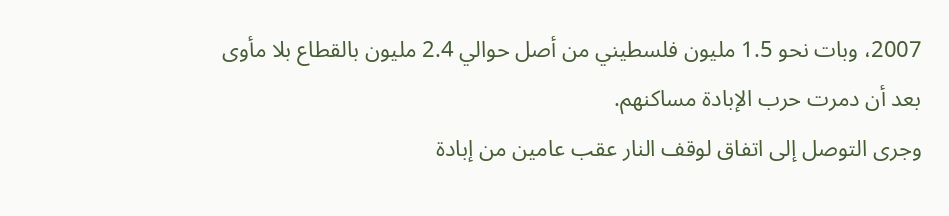2007، وبات نحو 1.5 مليون فلسطيني من أصل حوالي 2.4 مليون بالقطاع بلا مأوى بعد أن دمرت حرب الإبادة مساكنهم.
وجرى التوصل إلى اتفاق لوقف النار عقب عامين من إبادة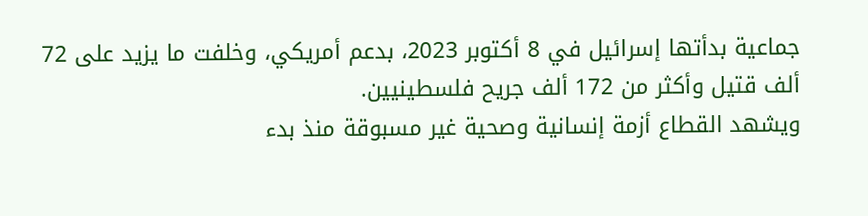جماعية بدأتها إسرائيل في 8 أكتوبر 2023، بدعم أمريكي، وخلفت ما يزيد على 72 ألف قتيل وأكثر من 172 ألف جريح فلسطينيين.
ويشهد القطاع أزمة إنسانية وصحية غير مسبوقة منذ بدء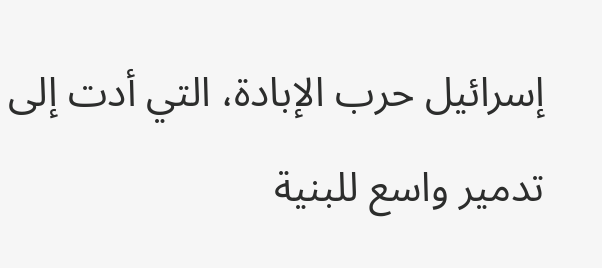إسرائيل حرب الإبادة، التي أدت إلى تدمير واسع للبنية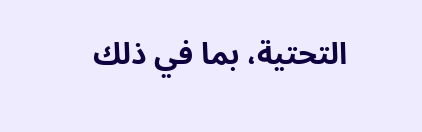التحتية، بما في ذلك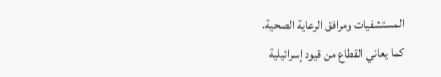المستشفيات ومرافق الرعاية الصحية.
كما يعاني القطاع من قيود إسرائيلية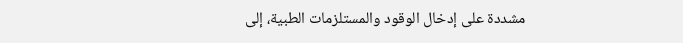مشددة على إدخال الوقود والمستلزمات الطبية، إلى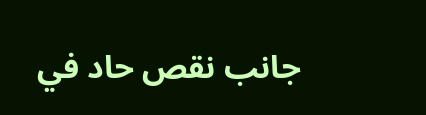جانب نقص حاد في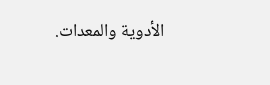الأدوية والمعدات.